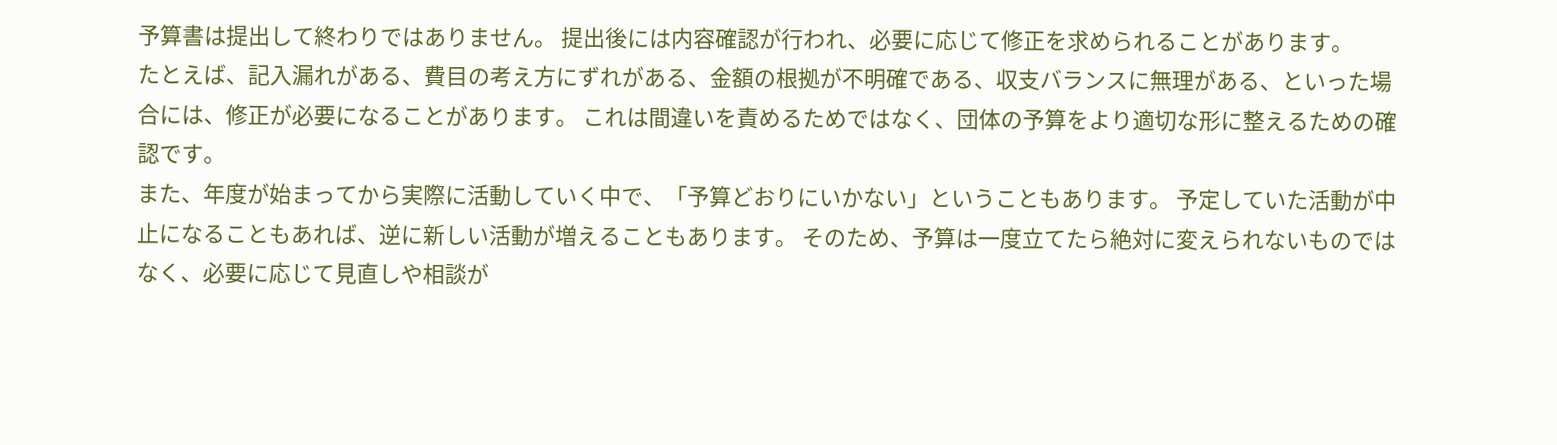予算書は提出して終わりではありません。 提出後には内容確認が行われ、必要に応じて修正を求められることがあります。
たとえば、記入漏れがある、費目の考え方にずれがある、金額の根拠が不明確である、収支バランスに無理がある、といった場合には、修正が必要になることがあります。 これは間違いを責めるためではなく、団体の予算をより適切な形に整えるための確認です。
また、年度が始まってから実際に活動していく中で、「予算どおりにいかない」ということもあります。 予定していた活動が中止になることもあれば、逆に新しい活動が増えることもあります。 そのため、予算は一度立てたら絶対に変えられないものではなく、必要に応じて見直しや相談が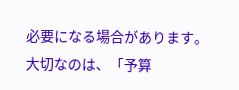必要になる場合があります。
大切なのは、「予算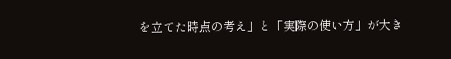を立てた時点の考え」と「実際の使い方」が大き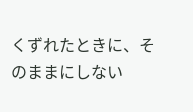くずれたときに、そのままにしない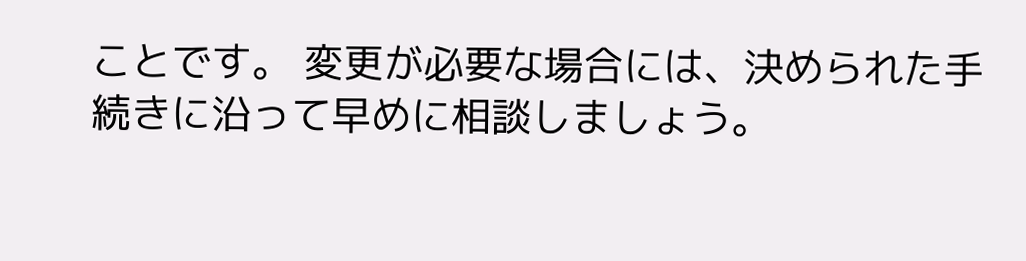ことです。 変更が必要な場合には、決められた手続きに沿って早めに相談しましょう。